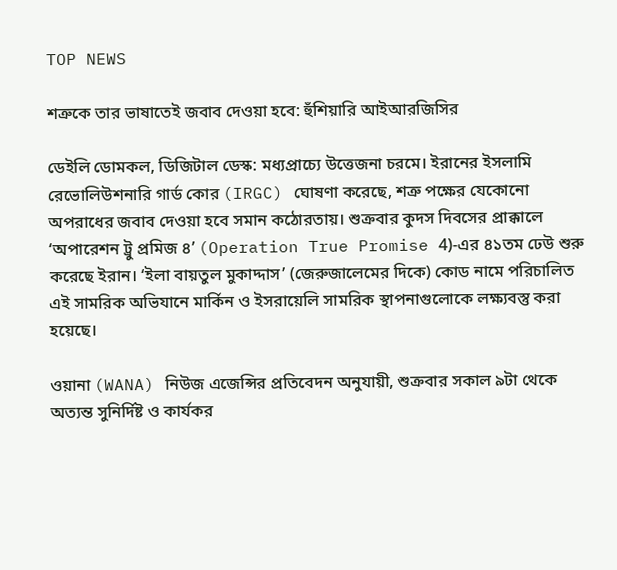TOP NEWS

শত্রুকে তার ভাষাতেই জবাব দেওয়া হবে: হুঁশিয়ারি আইআরজিসির

ডেইলি ডোমকল, ডিজিটাল ডেস্ক: মধ্যপ্রাচ্যে উত্তেজনা চরমে। ইরানের ইসলামি রেভোলিউশনারি গার্ড কোর (IRGC) ঘোষণা করেছে, শত্রু পক্ষের যেকোনো অপরাধের জবাব দেওয়া হবে সমান কঠোরতায়। শুক্রবার কুদস দিবসের প্রাক্কালে ‘অপারেশন ট্রু প্রমিজ ৪’ (Operation True Promise 4)-এর ৪১তম ঢেউ শুরু করেছে ইরান। ‘ইলা বায়তুল মুকাদ্দাস’ (জেরুজালেমের দিকে) কোড নামে পরিচালিত এই সামরিক অভিযানে মার্কিন ও ইসরায়েলি সামরিক স্থাপনাগুলোকে লক্ষ্যবস্তু করা হয়েছে।

ওয়ানা (WANA) নিউজ এজেন্সির প্রতিবেদন অনুযায়ী, শুক্রবার সকাল ৯টা থেকে অত্যন্ত সুনির্দিষ্ট ও কার্যকর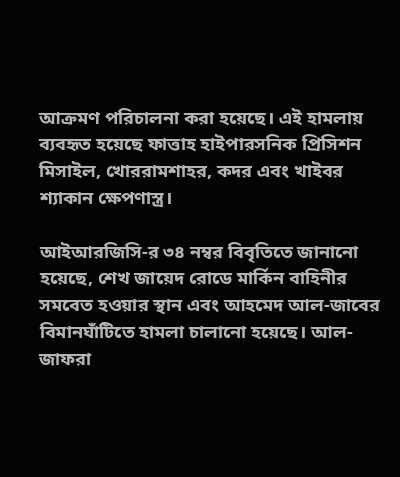আক্রমণ পরিচালনা করা হয়েছে। এই হামলায় ব্যবহৃত হয়েছে ফাত্তাহ হাইপারসনিক প্রিসিশন মিসাইল, খোররামশাহর, কদর এবং খাইবর শ্যাকান ক্ষেপণাস্ত্র।

আইআরজিসি-র ৩৪ নম্বর বিবৃতিতে জানানো হয়েছে, শেখ জায়েদ রোডে মার্কিন বাহিনীর সমবেত হওয়ার স্থান এবং আহমেদ আল-জাবের বিমানঘাঁটিতে হামলা চালানো হয়েছে। আল-জাফরা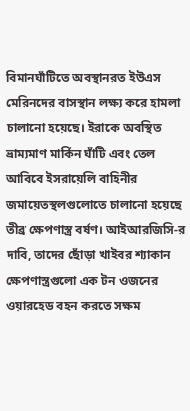বিমানঘাঁটিতে অবস্থানরত ইউএস মেরিনদের বাসস্থান লক্ষ্য করে হামলা চালানো হয়েছে। ইরাকে অবস্থিত ভ্রাম্যমাণ মার্কিন ঘাঁটি এবং তেল আবিবে ইসরায়েলি বাহিনীর জমায়েতস্থলগুলোতে চালানো হয়েছে তীব্র ক্ষেপণাস্ত্র বর্ষণ। আইআরজিসি-র দাবি, তাদের ছোঁড়া খাইবর শ্যাকান ক্ষেপণাস্ত্রগুলো এক টন ওজনের ওয়ারহেড বহন করতে সক্ষম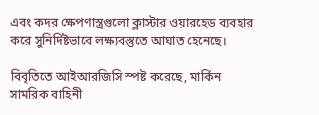এবং কদর ক্ষেপণাস্ত্রগুলো ক্লাস্টার ওয়ারহেড ব্যবহার করে সুনির্দিষ্টভাবে লক্ষ্যবস্তুতে আঘাত হেনেছে।

বিবৃতিতে আইআরজিসি স্পষ্ট করেছে, মার্কিন সামরিক বাহিনী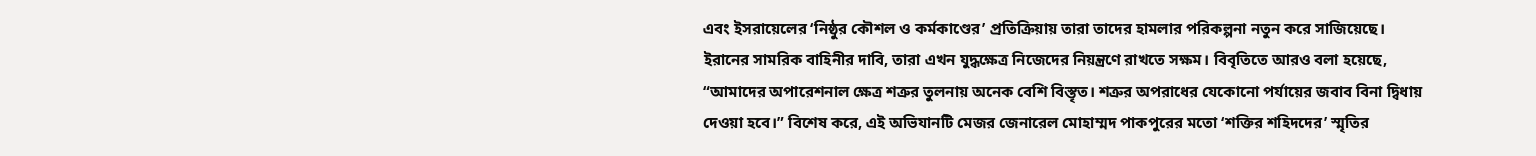এবং ইসরায়েলের ‘নিষ্ঠুর কৌশল ও কর্মকাণ্ডের’ প্রতিক্রিয়ায় তারা তাদের হামলার পরিকল্পনা নতুন করে সাজিয়েছে। ইরানের সামরিক বাহিনীর দাবি, তারা এখন যুদ্ধক্ষেত্র নিজেদের নিয়ন্ত্রণে রাখতে সক্ষম। বিবৃতিতে আরও বলা হয়েছে, “আমাদের অপারেশনাল ক্ষেত্র শত্রুর তুলনায় অনেক বেশি বিস্তৃত। শত্রুর অপরাধের যেকোনো পর্যায়ের জবাব বিনা দ্বিধায় দেওয়া হবে।” বিশেষ করে, এই অভিযানটি মেজর জেনারেল মোহাম্মদ পাকপুরের মতো ‘শক্তির শহিদদের’ স্মৃতির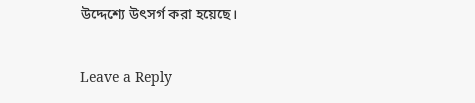উদ্দেশ্যে উৎসর্গ করা হয়েছে।

Leave a Reply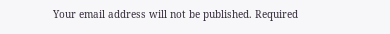Your email address will not be published. Required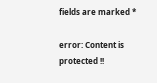fields are marked *

error: Content is protected !!